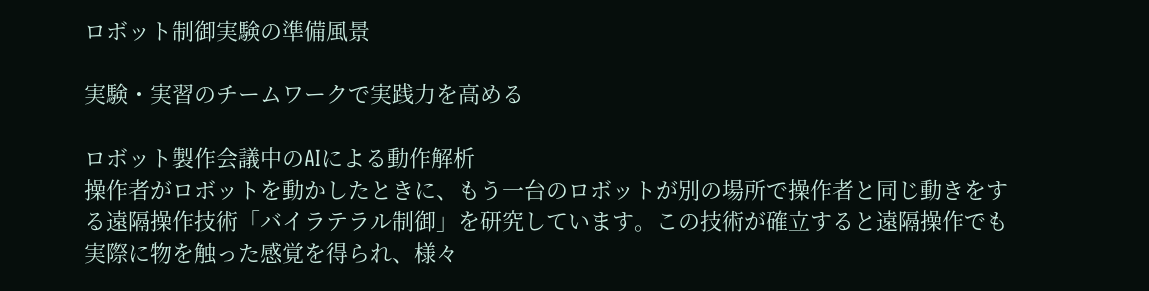ロボット制御実験の準備風景

実験・実習のチームワークで実践力を高める

ロボット製作会議中のAIによる動作解析
操作者がロボットを動かしたときに、もう一台のロボットが別の場所で操作者と同じ動きをする遠隔操作技術「バイラテラル制御」を研究しています。この技術が確立すると遠隔操作でも実際に物を触った感覚を得られ、様々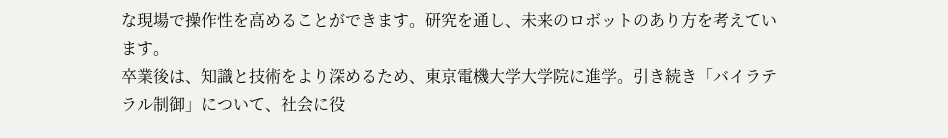な現場で操作性を高めることができます。研究を通し、未来のロボットのあり方を考えています。
卒業後は、知識と技術をより深めるため、東京電機大学大学院に進学。引き続き「バイラテラル制御」について、社会に役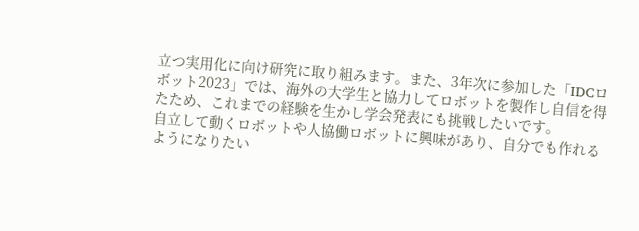立つ実用化に向け研究に取り組みます。また、3年次に参加した「IDCロボット2023」では、海外の大学生と協力してロボットを製作し自信を得たため、これまでの経験を生かし学会発表にも挑戦したいです。
自立して動くロボットや人協働ロボットに興味があり、自分でも作れるようになりたい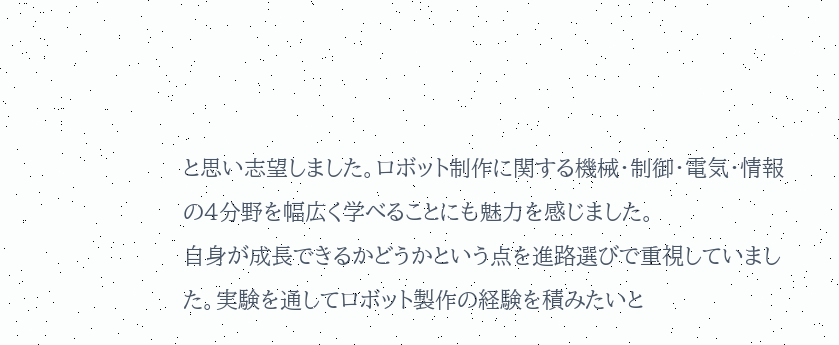と思い志望しました。ロボット制作に関する機械・制御・電気・情報の4分野を幅広く学べることにも魅力を感じました。
自身が成長できるかどうかという点を進路選びで重視していました。実験を通してロボット製作の経験を積みたいと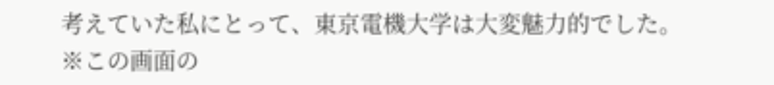考えていた私にとって、東京電機大学は大変魅力的でした。
※この画面の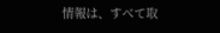情報は、すべて取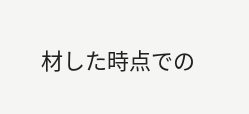材した時点での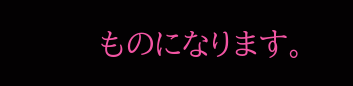ものになります。